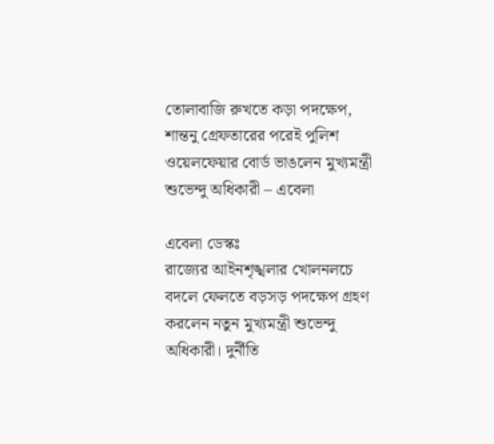তোলাবাজি রুখতে কড়া পদক্ষেপ, শান্তনু গ্রেফতারের পরেই পুলিশ ওয়েলফেয়ার বোর্ড ভাঙলেন মুখ্যমন্ত্রী শুভেন্দু অধিকারী – এবেলা

এবেলা ডেস্কঃ
রাজ্যের আইনশৃঙ্খলার খোলনলচে বদলে ফেলতে বড়সড় পদক্ষেপ গ্রহণ করলেন নতুন মুখ্যমন্ত্রী শুভেন্দু অধিকারী। দুর্নীতি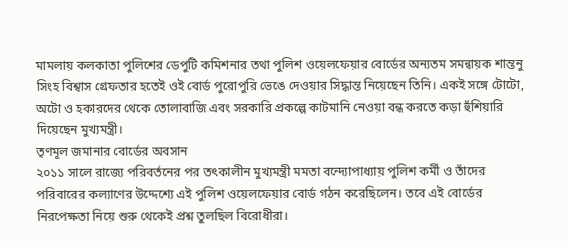মামলায় কলকাতা পুলিশের ডেপুটি কমিশনার তথা পুলিশ ওয়েলফেয়ার বোর্ডের অন্যতম সমন্বায়ক শান্তনু সিংহ বিশ্বাস গ্রেফতার হতেই ওই বোর্ড পুরোপুরি ভেঙে দেওয়ার সিদ্ধান্ত নিয়েছেন তিনি। একই সঙ্গে টোটো, অটো ও হকারদের থেকে তোলাবাজি এবং সরকারি প্রকল্পে কাটমানি নেওয়া বন্ধ করতে কড়া হুঁশিয়ারি দিয়েছেন মুখ্যমন্ত্রী।
তৃণমূল জমানার বোর্ডের অবসান
২০১১ সালে রাজ্যে পরিবর্তনের পর তৎকালীন মুখ্যমন্ত্রী মমতা বন্দ্যোপাধ্যায় পুলিশ কর্মী ও তাঁদের পরিবারের কল্যাণের উদ্দেশ্যে এই পুলিশ ওয়েলফেয়ার বোর্ড গঠন করেছিলেন। তবে এই বোর্ডের নিরপেক্ষতা নিয়ে শুরু থেকেই প্রশ্ন তুলছিল বিরোধীরা।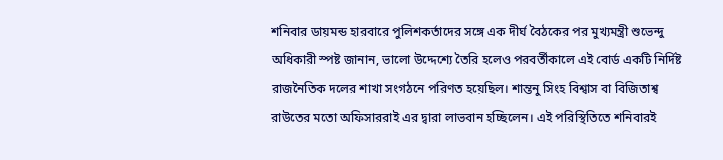শনিবার ডায়মন্ড হারবারে পুলিশকর্তাদের সঙ্গে এক দীর্ঘ বৈঠকের পর মুখ্যমন্ত্রী শুভেন্দু অধিকারী স্পষ্ট জানান, ভালো উদ্দেশ্যে তৈরি হলেও পরবর্তীকালে এই বোর্ড একটি নির্দিষ্ট রাজনৈতিক দলের শাখা সংগঠনে পরিণত হয়েছিল। শান্তনু সিংহ বিশ্বাস বা বিজিতাশ্ব রাউতের মতো অফিসাররাই এর দ্বারা লাভবান হচ্ছিলেন। এই পরিস্থিতিতে শনিবারই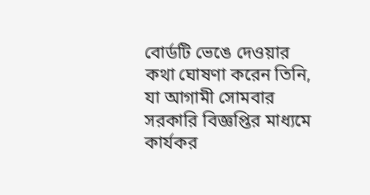বোর্ডটি ভেঙে দেওয়ার কথা ঘোষণা করেন তিনি, যা আগামী সোমবার সরকারি বিজ্ঞপ্তির মাধ্যমে কার্যকর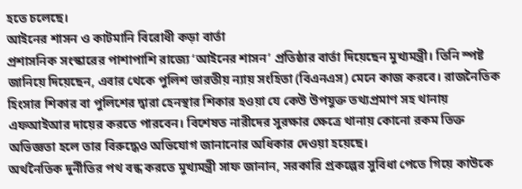হতে চলেছে।
আইনের শাসন ও কাটমানি বিরোধী কড়া বার্তা
প্রশাসনিক সংস্কারের পাশাপাশি রাজ্যে ‘আইনের শাসন’ প্রতিষ্ঠার বার্তা দিয়েছেন মুখ্যমন্ত্রী। তিনি স্পষ্ট জানিয়ে দিয়েছেন, এবার থেকে পুলিশ ভারতীয় ন্যায় সংহিতা (বিএনএস) মেনে কাজ করবে। রাজনৈতিক হিংসার শিকার বা পুলিশের দ্বারা হেনস্থার শিকার হওয়া যে কেউ উপযুক্ত তথ্যপ্রমাণ সহ থানায় এফআইআর দায়ের করতে পারবেন। বিশেষত নারীদের সুরক্ষার ক্ষেত্রে থানায় কোনো রকম তিক্ত অভিজ্ঞতা হলে তার বিরুদ্ধেও অভিযোগ জানানোর অধিকার দেওয়া হয়েছে।
অর্থনৈতিক দুর্নীতির পথ বন্ধ করতে মুখ্যমন্ত্রী সাফ জানান, সরকারি প্রকল্পের সুবিধা পেতে গিয়ে কাউকে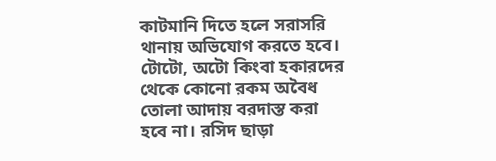কাটমানি দিতে হলে সরাসরি থানায় অভিযোগ করতে হবে। টোটো, অটো কিংবা হকারদের থেকে কোনো রকম অবৈধ তোলা আদায় বরদাস্ত করা হবে না। রসিদ ছাড়া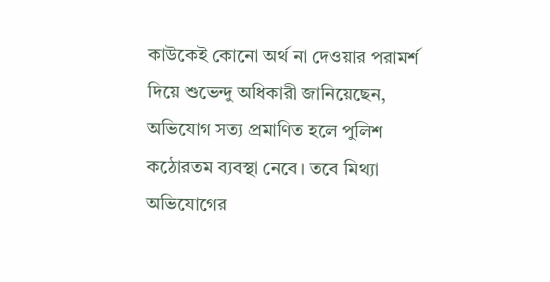কাউকেই কোনো অর্থ না দেওয়ার পরামর্শ দিয়ে শুভেন্দু অধিকারী জানিয়েছেন, অভিযোগ সত্য প্রমাণিত হলে পুলিশ কঠোরতম ব্যবস্থা নেবে। তবে মিথ্যা অভিযোগের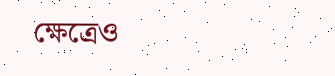ক্ষেত্রেও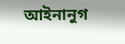আইনানুগ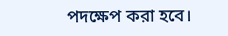পদক্ষেপ করা হবে।